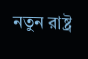নতুন রাষ্ট্র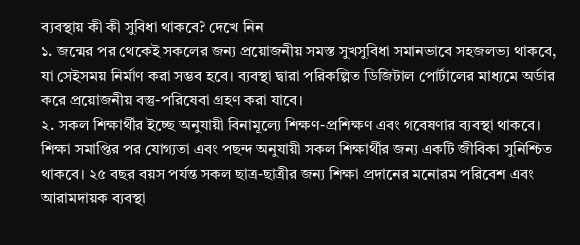ব্যবস্থায় কী কী সুবিধা থাকবে? দেখে নিন
১. জন্মের পর থেকেই সকলের জন্য প্রয়োজনীয় সমস্ত সুখসুবিধা সমানভাবে সহজলভ্য থাকবে, যা সেইসময় নির্মাণ করা সম্ভব হবে। ব্যবস্থা দ্বারা পরিকল্পিত ডিজিটাল পোর্টালের মাধ্যমে অর্ডার করে প্রয়োজনীয় বস্তু-পরিষেবা গ্রহণ করা যাবে।
২. সকল শিক্ষার্থীর ইচ্ছে অনুযায়ী বিনামূল্যে শিক্ষণ-প্রশিক্ষণ এবং গবেষণার ব্যবস্থা থাকবে। শিক্ষা সমাপ্তির পর যোগ্যতা এবং পছন্দ অনুযায়ী সকল শিক্ষার্থীর জন্য একটি জীবিকা সুনিশ্চিত থাকবে। ২৫ বছর বয়স পর্যন্ত সকল ছাত্র-ছাত্রীর জন্য শিক্ষা প্রদানের মনোরম পরিবেশ এবং আরামদায়ক ব্যবস্থা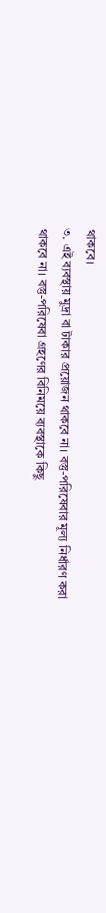থাকবে।
৩. এই ব্যবস্থায় মুদ্রা বা টাকার প্রয়োজন থাকবে না। বস্তু-পরিষেবার মূল্য নির্ধারণ করা থাকবে না। বস্তু-পরিষেবা গ্রহণের বিনিময়ে ব্যবস্থাকে কিছু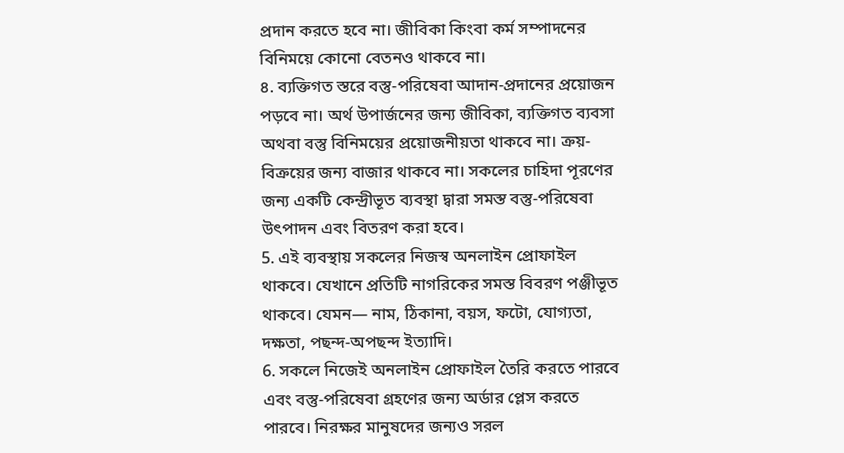প্রদান করতে হবে না। জীবিকা কিংবা কর্ম সম্পাদনের বিনিময়ে কোনো বেতনও থাকবে না।
৪. ব্যক্তিগত স্তরে বস্তু-পরিষেবা আদান-প্রদানের প্রয়োজন পড়বে না। অর্থ উপার্জনের জন্য জীবিকা, ব্যক্তিগত ব্যবসা অথবা বস্তু বিনিময়ের প্রয়োজনীয়তা থাকবে না। ক্রয়-বিক্রয়ের জন্য বাজার থাকবে না। সকলের চাহিদা পূরণের জন্য একটি কেন্দ্রীভূত ব্যবস্থা দ্বারা সমস্ত বস্তু-পরিষেবা উৎপাদন এবং বিতরণ করা হবে।
5. এই ব্যবস্থায় সকলের নিজস্ব অনলাইন প্রোফাইল থাকবে। যেখানে প্রতিটি নাগরিকের সমস্ত বিবরণ পঞ্জীভূত থাকবে। যেমন— নাম, ঠিকানা, বয়স, ফটো, যোগ্যতা, দক্ষতা, পছন্দ-অপছন্দ ইত্যাদি।
6. সকলে নিজেই অনলাইন প্রোফাইল তৈরি করতে পারবে এবং বস্তু-পরিষেবা গ্রহণের জন্য অর্ডার প্লেস করতে পারবে। নিরক্ষর মানুষদের জন্যও সরল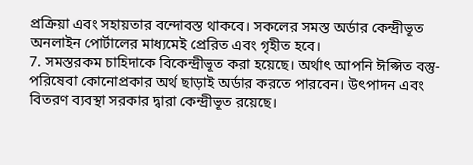প্রক্রিয়া এবং সহায়তার বন্দোবস্ত থাকবে। সকলের সমস্ত অর্ডার কেন্দ্রীভূত অনলাইন পোর্টালের মাধ্যমেই প্রেরিত এবং গৃহীত হবে।
7. সমস্তরকম চাহিদাকে বিকেন্দ্রীভূত করা হয়েছে। অর্থাৎ আপনি ঈপ্সিত বস্তু-পরিষেবা কোনোপ্রকার অর্থ ছাড়াই অর্ডার করতে পারবেন। উৎপাদন এবং বিতরণ ব্যবস্থা সরকার দ্বারা কেন্দ্রীভূত রয়েছে।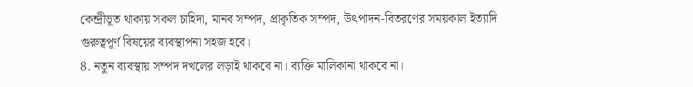কেন্দ্রীভূত থাকায় সকল চাহিদা, মানব সম্পদ, প্রাকৃতিক সম্পদ, উৎপাদন-বিতরণের সময়কাল ইত্যাদি গুরুত্বপূর্ণ বিষয়ের ব্যবস্থাপনা সহজ হবে।
8. নতুন ব্যবস্থায় সম্পদ দখলের লড়াই থাকবে না। ব্যক্তি মালিকানা থাকবে না।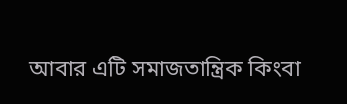আবার এটি সমাজতান্ত্রিক কিংবা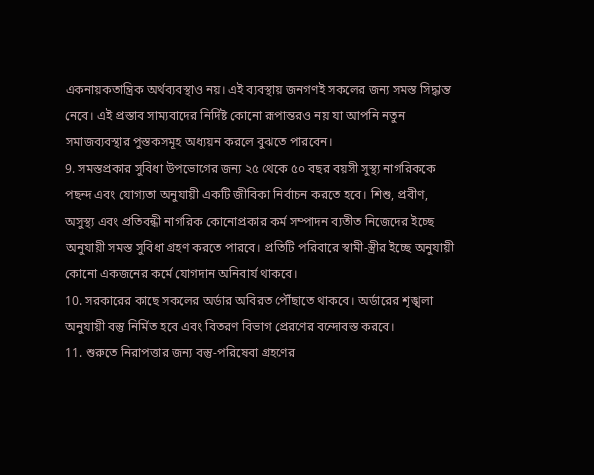একনায়কতান্ত্রিক অর্থব্যবস্থাও নয়। এই ব্যবস্থায় জনগণই সকলের জন্য সমস্ত সিদ্ধান্ত নেবে। এই প্রস্তাব সাম্যবাদের নির্দিষ্ট কোনো রূপান্তরও নয় যা আপনি নতুন সমাজব্যবস্থার পুস্তকসমূহ অধ্যয়ন করলে বুঝতে পারবেন।
9. সমস্তপ্রকার সুবিধা উপভোগের জন্য ২৫ থেকে ৫০ বছর বয়সী সুস্থ্য নাগরিককে পছন্দ এবং যোগ্যতা অনুযায়ী একটি জীবিকা নির্বাচন করতে হবে। শিশু, প্রবীণ, অসুস্থ্য এবং প্রতিবন্ধী নাগরিক কোনোপ্রকার কর্ম সম্পাদন ব্যতীত নিজেদের ইচ্ছে অনুযায়ী সমস্ত সুবিধা গ্রহণ করতে পারবে। প্রতিটি পরিবারে স্বামী-স্ত্রীর ইচ্ছে অনুযায়ী কোনো একজনের কর্মে যোগদান অনিবার্য থাকবে।
10. সরকারের কাছে সকলের অর্ডার অবিরত পৌঁছাতে থাকবে। অর্ডারের শৃঙ্খলা অনুযায়ী বস্তু নির্মিত হবে এবং বিতরণ বিভাগ প্রেরণের বন্দোবস্ত করবে।
11. শুরুতে নিরাপত্তার জন্য বস্তু-পরিষেবা গ্রহণের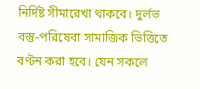নির্দিষ্ট সীমারেখা থাকবে। দুর্লভ বস্তু-পরিষেবা সামাজিক ভিত্তিতে বণ্টন করা হবে। যেন সকলে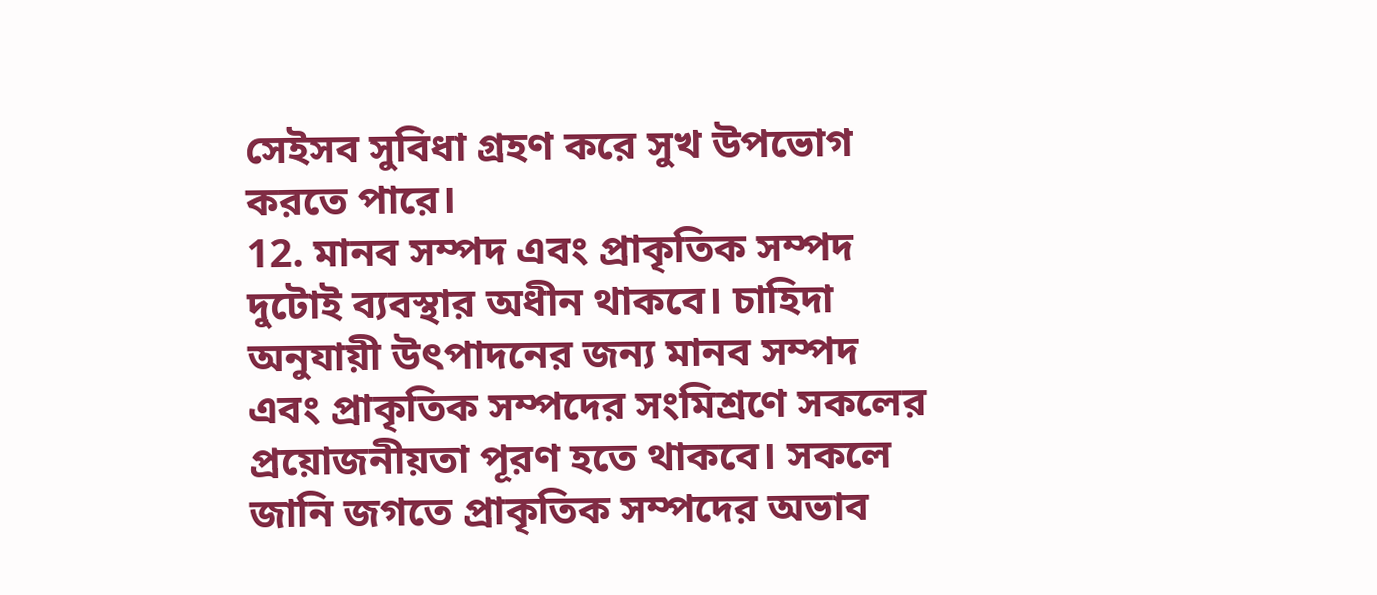সেইসব সুবিধা গ্রহণ করে সুখ উপভোগ করতে পারে।
12. মানব সম্পদ এবং প্রাকৃতিক সম্পদ দুটোই ব্যবস্থার অধীন থাকবে। চাহিদা অনুযায়ী উৎপাদনের জন্য মানব সম্পদ এবং প্রাকৃতিক সম্পদের সংমিশ্রণে সকলের প্রয়োজনীয়তা পূরণ হতে থাকবে। সকলে জানি জগতে প্রাকৃতিক সম্পদের অভাব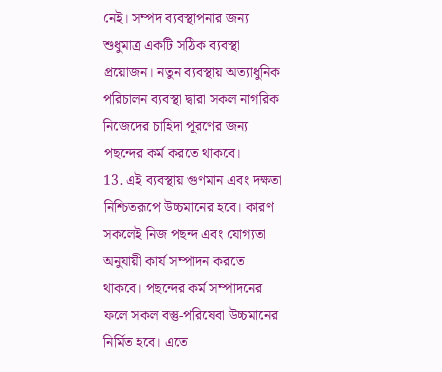নেই। সম্পদ ব্যবস্থাপনার জন্য শুধুমাত্র একটি সঠিক ব্যবস্থা প্রয়োজন। নতুন ব্যবস্থায় অত্যাধুনিক পরিচালন ব্যবস্থা দ্বারা সকল নাগরিক নিজেদের চাহিদা পূরণের জন্য পছন্দের কর্ম করতে থাকবে।
13. এই ব্যবস্থায় গুণমান এবং দক্ষতা নিশ্চিতরূপে উচ্চমানের হবে। কারণ সকলেই নিজ পছন্দ এবং যোগ্যতা অনুযায়ী কার্য সম্পাদন করতে থাকবে। পছন্দের কর্ম সম্পাদনের ফলে সকল বস্তু-পরিষেবা উচ্চমানের নির্মিত হবে। এতে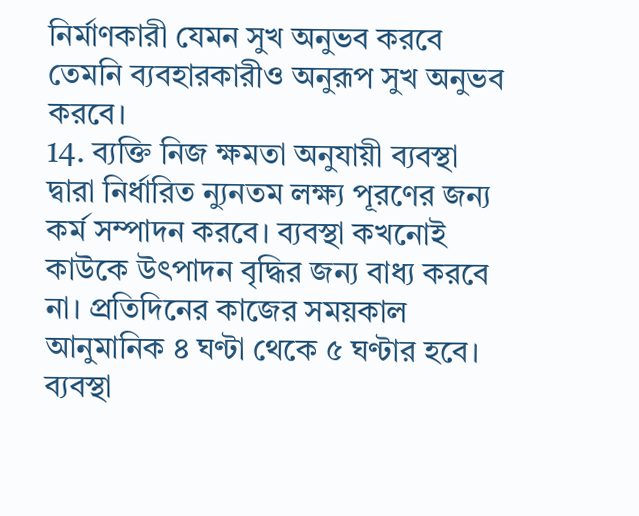নির্মাণকারী যেমন সুখ অনুভব করবে তেমনি ব্যবহারকারীও অনুরূপ সুখ অনুভব করবে।
14. ব্যক্তি নিজ ক্ষমতা অনুযায়ী ব্যবস্থা দ্বারা নির্ধারিত ন্যুনতম লক্ষ্য পূরণের জন্য কর্ম সম্পাদন করবে। ব্যবস্থা কখনোই কাউকে উৎপাদন বৃদ্ধির জন্য বাধ্য করবে না। প্রতিদিনের কাজের সময়কাল আনুমানিক ৪ ঘণ্টা থেকে ৫ ঘণ্টার হবে। ব্যবস্থা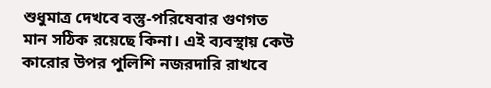শুধুমাত্র দেখবে বস্তু-পরিষেবার গুণগত মান সঠিক রয়েছে কিনা। এই ব্যবস্থায় কেউ কারোর উপর পুলিশি নজরদারি রাখবে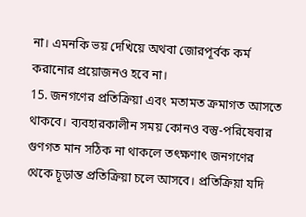না। এমনকি ভয় দেখিয়ে অথবা জোরপূর্বক কর্ম করানোর প্রয়োজনও হবে না।
15. জনগণের প্রতিক্রিয়া এবং মতামত ক্রমাগত আসতে থাকবে। ব্যবহারকালীন সময় কোনও বস্তু-পরিষেবার গুণগত মান সঠিক না থাকলে তৎক্ষণাৎ জনগণের থেকে চূড়ান্ত প্রতিক্রিয়া চলে আসবে। প্রতিক্রিয়া যদি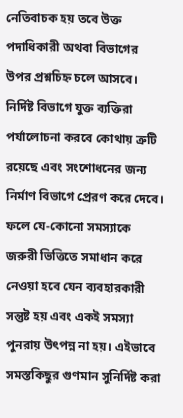নেতিবাচক হয় তবে উক্ত পদাধিকারী অথবা বিভাগের উপর প্রশ্নচিহ্ন চলে আসবে। নির্দিষ্ট বিভাগে যুক্ত ব্যক্তিরা পর্যালোচনা করবে কোথায় ত্রুটি রয়েছে এবং সংশোধনের জন্য নির্মাণ বিভাগে প্রেরণ করে দেবে। ফলে যে-কোনো সমস্যাকে জরুরী ভিত্তিতে সমাধান করে নেওয়া হবে যেন ব্যবহারকারী সন্তুষ্ট হয় এবং একই সমস্যা পুনরায় উৎপন্ন না হয়। এইভাবে সমস্তকিছুর গুণমান সুনির্দিষ্ট করা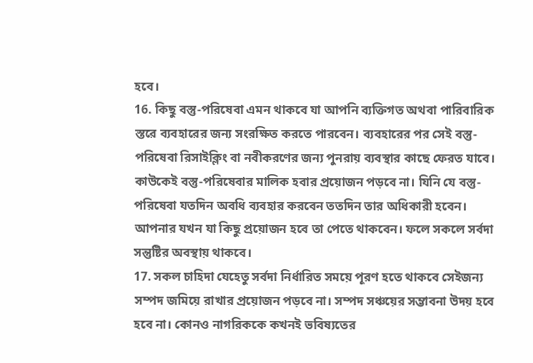হবে।
16. কিছু বস্তু-পরিষেবা এমন থাকবে যা আপনি ব্যক্তিগত অথবা পারিবারিক স্তরে ব্যবহারের জন্য সংরক্ষিত করতে পারবেন। ব্যবহারের পর সেই বস্তু-পরিষেবা রিসাইক্লিং বা নবীকরণের জন্য পুনরায় ব্যবস্থার কাছে ফেরত যাবে। কাউকেই বস্তু-পরিষেবার মালিক হবার প্রয়োজন পড়বে না। যিনি যে বস্তু-পরিষেবা যতদিন অবধি ব্যবহার করবেন ততদিন তার অধিকারী হবেন। আপনার যখন যা কিছু প্রয়োজন হবে তা পেতে থাকবেন। ফলে সকলে সর্বদা সন্তুষ্টির অবস্থায় থাকবে।
17. সকল চাহিদা যেহেতু সর্বদা নির্ধারিত সময়ে পূরণ হতে থাকবে সেইজন্য সম্পদ জমিয়ে রাখার প্রয়োজন পড়বে না। সম্পদ সঞ্চয়ের সম্ভাবনা উদয় হবে হবে না। কোনও নাগরিককে কখনই ভবিষ্যতের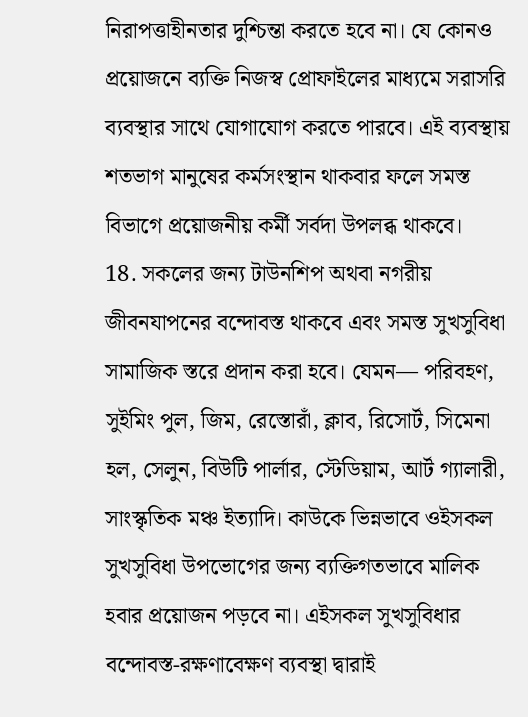নিরাপত্তাহীনতার দুশ্চিন্তা করতে হবে না। যে কোনও প্রয়োজনে ব্যক্তি নিজস্ব প্রোফাইলের মাধ্যমে সরাসরি ব্যবস্থার সাথে যোগাযোগ করতে পারবে। এই ব্যবস্থায় শতভাগ মানুষের কর্মসংস্থান থাকবার ফলে সমস্ত বিভাগে প্রয়োজনীয় কর্মী সর্বদা উপলব্ধ থাকবে।
18. সকলের জন্য টাউনশিপ অথবা নগরীয় জীবনযাপনের বন্দোবস্ত থাকবে এবং সমস্ত সুখসুবিধা সামাজিক স্তরে প্রদান করা হবে। যেমন— পরিবহণ, সুইমিং পুল, জিম, রেস্তোরাঁ, ক্লাব, রিসোর্ট, সিমেনা হল, সেলুন, বিউটি পার্লার, স্টেডিয়াম, আর্ট গ্যালারী, সাংস্কৃতিক মঞ্চ ইত্যাদি। কাউকে ভিন্নভাবে ওইসকল সুখসুবিধা উপভোগের জন্য ব্যক্তিগতভাবে মালিক হবার প্রয়োজন পড়বে না। এইসকল সুখসুবিধার বন্দোবস্ত-রক্ষণাবেক্ষণ ব্যবস্থা দ্বারাই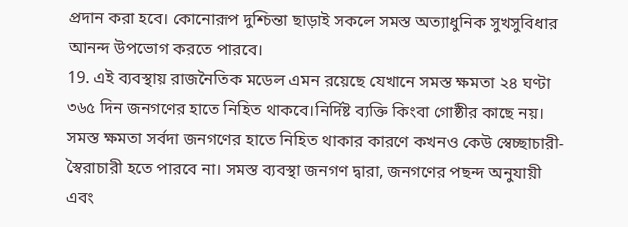প্রদান করা হবে। কোনোরূপ দুশ্চিন্তা ছাড়াই সকলে সমস্ত অত্যাধুনিক সুখসুবিধার আনন্দ উপভোগ করতে পারবে।
19. এই ব্যবস্থায় রাজনৈতিক মডেল এমন রয়েছে যেখানে সমস্ত ক্ষমতা ২৪ ঘণ্টা ৩৬৫ দিন জনগণের হাতে নিহিত থাকবে।নির্দিষ্ট ব্যক্তি কিংবা গোষ্ঠীর কাছে নয়। সমস্ত ক্ষমতা সর্বদা জনগণের হাতে নিহিত থাকার কারণে কখনও কেউ স্বেচ্ছাচারী-স্বৈরাচারী হতে পারবে না। সমস্ত ব্যবস্থা জনগণ দ্বারা, জনগণের পছন্দ অনুযায়ী এবং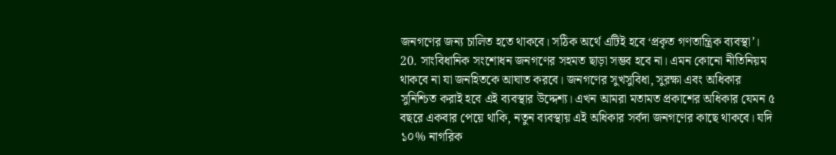জনগণের জন্য চালিত হতে থাকবে। সঠিক অর্থে এটিই হবে ‘প্রকৃত গণতান্ত্রিক ব্যবস্থা’।
20. সাংবিধানিক সংশোধন জনগণের সহমত ছাড়া সম্ভব হবে না। এমন কোনো নীতিনিয়ম থাকবে না যা জনহিতকে আঘাত করবে। জনগণের সুখসুবিধা, সুরক্ষা এবং অধিকার সুনিশ্চিত করাই হবে এই ব্যবস্থার উদ্দেশ্য। এখন আমরা মতামত প্রকাশের অধিকার যেমন ৫ বছরে একবার পেয়ে থাকি, নতুন ব্যবস্থায় এই অধিকার সর্বদা জনগণের কাছে থাকবে। যদি ১০% নাগরিক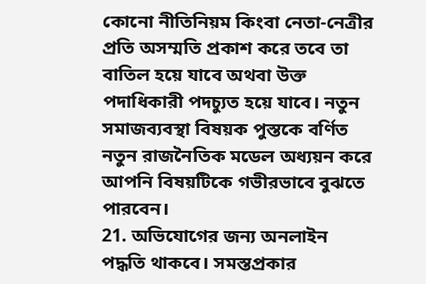কোনো নীতিনিয়ম কিংবা নেতা-নেত্রীর প্রতি অসম্মতি প্রকাশ করে তবে তা বাতিল হয়ে যাবে অথবা উক্ত পদাধিকারী পদচ্যুত হয়ে যাবে। নতুন সমাজব্যবস্থা বিষয়ক পুস্তকে বর্ণিত নতুন রাজনৈতিক মডেল অধ্যয়ন করে আপনি বিষয়টিকে গভীরভাবে বুঝতে পারবেন।
21. অভিযোগের জন্য অনলাইন পদ্ধতি থাকবে। সমস্তপ্রকার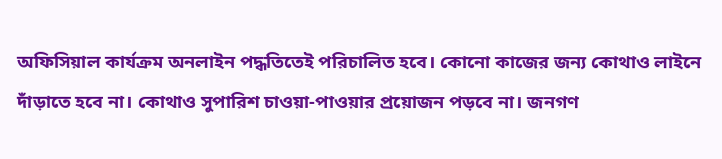অফিসিয়াল কার্যক্রম অনলাইন পদ্ধতিতেই পরিচালিত হবে। কোনো কাজের জন্য কোথাও লাইনে দাঁড়াতে হবে না। কোথাও সুপারিশ চাওয়া-পাওয়ার প্রয়োজন পড়বে না। জনগণ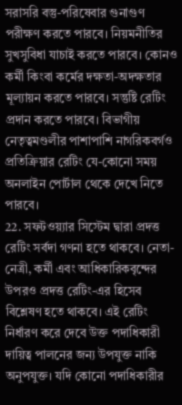সরাসরি বস্তু-পরিষেবার গুনাগুণ পরীক্ষণ করতে পারবে। নিয়মনীতির সুখসুবিধা যাচাই করতে পারবে। কোনও কর্মী কিংবা কর্মের দক্ষতা-অদক্ষতার মূল্যায়ন করতে পারবে। সন্তুষ্টি রেটিং প্রদান করতে পারবে। বিভাগীয় নেতৃত্বমণ্ডলীর পাশাপাশি নাগরিকবর্গও প্রতিক্রিয়ার রেটিং যে-কোনো সময় অনলাইন পোর্টাল থেকে দেখে নিতে পারবে।
22. সফটওয়্যার সিস্টেম দ্বারা প্রদত্ত রেটিং সর্বদা গণনা হতে থাকবে। নেতা-নেত্রী, কর্মী এবং আধিকারিকবৃন্দের উপরও প্রদত্ত রেটিং-এর হিসেব বিশ্লেষণ হতে থাকবে। এই রেটিং নির্ধারণ করে দেবে উক্ত পদাধিকারী দায়িত্ব পালনের জন্য উপযুক্ত নাকি অনুপযুক্ত। যদি কোনো পদাধিকারীর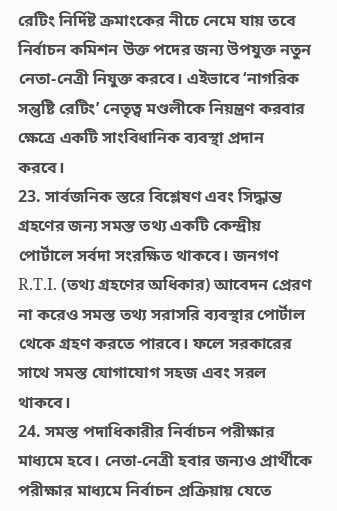রেটিং নির্দিষ্ট ক্রমাংকের নীচে নেমে যায় তবে নির্বাচন কমিশন উক্ত পদের জন্য উপযুক্ত নতুন নেতা-নেত্রী নিযুক্ত করবে। এইভাবে ‘নাগরিক সন্তুষ্টি রেটিং’ নেতৃত্ব মণ্ডলীকে নিয়ন্ত্রণ করবার ক্ষেত্রে একটি সাংবিধানিক ব্যবস্থা প্রদান করবে।
23. সার্বজনিক স্তরে বিশ্লেষণ এবং সিদ্ধান্ত গ্রহণের জন্য সমস্ত তথ্য একটি কেন্দ্রীয় পোর্টালে সর্বদা সংরক্ষিত থাকবে। জনগণ R.T.I. (তথ্য গ্রহণের অধিকার) আবেদন প্রেরণ না করেও সমস্ত তথ্য সরাসরি ব্যবস্থার পোর্টাল থেকে গ্রহণ করতে পারবে। ফলে সরকারের সাথে সমস্ত যোগাযোগ সহজ এবং সরল থাকবে।
24. সমস্ত পদাধিকারীর নির্বাচন পরীক্ষার মাধ্যমে হবে। নেতা-নেত্রী হবার জন্যও প্রার্থীকে পরীক্ষার মাধ্যমে নির্বাচন প্রক্রিয়ায় যেতে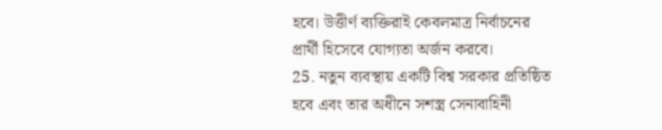হবে। উত্তীর্ণ ব্যক্তিরাই কেবলমাত্র নির্বাচনের প্রার্থী হিসেবে যোগ্যতা অর্জন করবে।
25. নতুন ব্যবস্থায় একটি বিশ্ব সরকার প্রতিষ্ঠিত হবে এবং তার অধীনে সশস্ত্র সেনাবাহিনী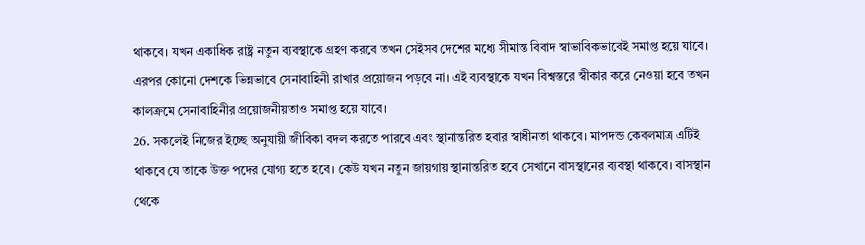থাকবে। যখন একাধিক রাষ্ট্র নতুন ব্যবস্থাকে গ্রহণ করবে তখন সেইসব দেশের মধ্যে সীমান্ত বিবাদ স্বাভাবিকভাবেই সমাপ্ত হয়ে যাবে। এরপর কোনো দেশকে ভিন্নভাবে সেনাবাহিনী রাখার প্রয়োজন পড়বে না। এই ব্যবস্থাকে যখন বিশ্বস্তরে স্বীকার করে নেওয়া হবে তখন কালক্রমে সেনাবাহিনীর প্রয়োজনীয়তাও সমাপ্ত হয়ে যাবে।
26. সকলেই নিজের ইচ্ছে অনুযায়ী জীবিকা বদল করতে পারবে এবং স্থানান্তরিত হবার স্বাধীনতা থাকবে। মাপদন্ড কেবলমাত্র এটিই থাকবে যে তাকে উক্ত পদের যোগ্য হতে হবে। কেউ যখন নতুন জায়গায় স্থানান্তরিত হবে সেখানে বাসস্থানের ব্যবস্থা থাকবে। বাসস্থান থেকে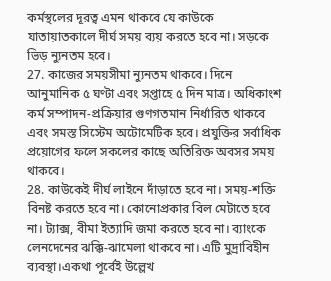কর্মস্থলের দূরত্ব এমন থাকবে যে কাউকে যাতায়াতকালে দীর্ঘ সময় ব্যয় করতে হবে না। সড়কে ভিড় ন্যুনতম হবে।
27. কাজের সময়সীমা ন্যুনতম থাকবে। দিনে আনুমানিক ৫ ঘণ্টা এবং সপ্তাহে ৫ দিন মাত্র। অধিকাংশ কর্ম সম্পাদন-প্রক্রিয়ার গুণগতমান নির্ধারিত থাকবে এবং সমস্ত সিস্টেম অটোমেটিক হবে। প্রযুক্তির সর্বাধিক প্রয়োগের ফলে সকলের কাছে অতিরিক্ত অবসর সময় থাকবে।
28. কাউকেই দীর্ঘ লাইনে দাঁড়াতে হবে না। সময়-শক্তি বিনষ্ট করতে হবে না। কোনোপ্রকার বিল মেটাতে হবে না। ট্যাক্স, বীমা ইত্যাদি জমা করতে হবে না। ব্যাংকে লেনদেনের ঝক্কি-ঝামেলা থাকবে না। এটি মুদ্রাবিহীন ব্যবস্থা।একথা পূর্বেই উল্লেখ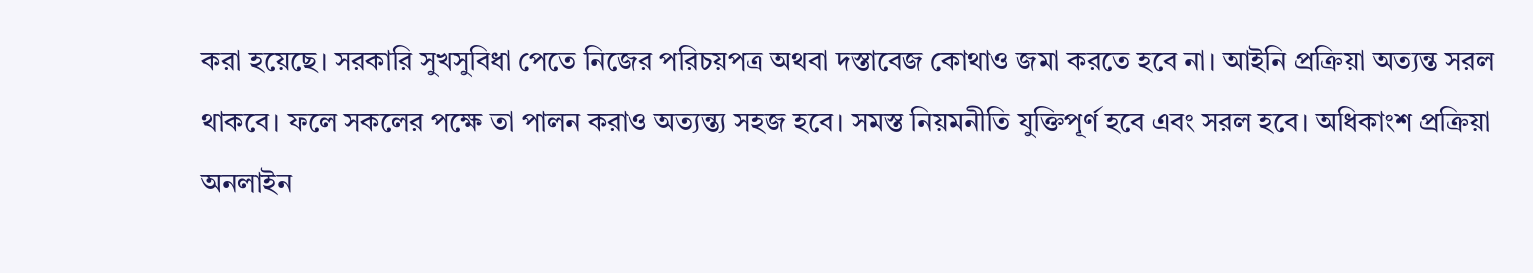করা হয়েছে। সরকারি সুখসুবিধা পেতে নিজের পরিচয়পত্র অথবা দস্তাবেজ কোথাও জমা করতে হবে না। আইনি প্রক্রিয়া অত্যন্ত সরল থাকবে। ফলে সকলের পক্ষে তা পালন করাও অত্যন্ত্য সহজ হবে। সমস্ত নিয়মনীতি যুক্তিপূর্ণ হবে এবং সরল হবে। অধিকাংশ প্রক্রিয়া অনলাইন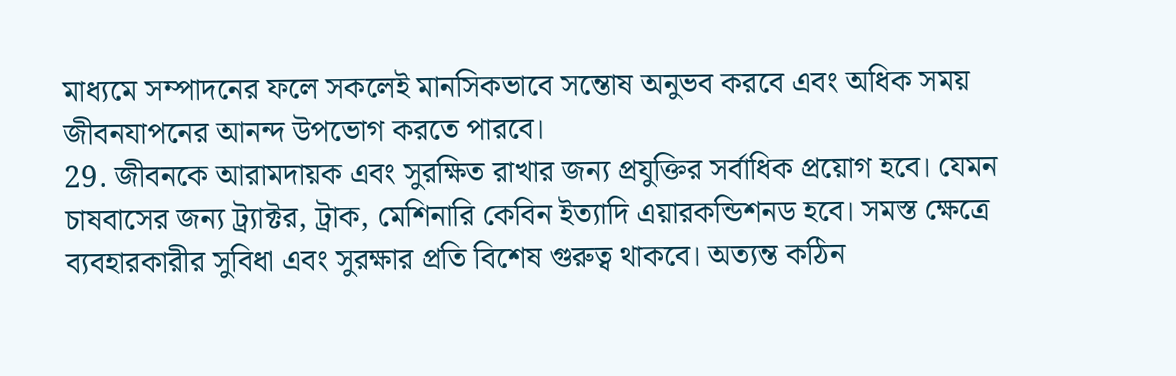মাধ্যমে সম্পাদনের ফলে সকলেই মানসিকভাবে সন্তোষ অনুভব করবে এবং অধিক সময় জীবনযাপনের আনন্দ উপভোগ করতে পারবে।
29. জীবনকে আরামদায়ক এবং সুরক্ষিত রাখার জন্য প্রযুক্তির সর্বাধিক প্রয়োগ হবে। যেমন চাষবাসের জন্য ট্র্যাক্টর, ট্রাক, মেশিনারি কেবিন ইত্যাদি এয়ারকন্ডিশনড হবে। সমস্ত ক্ষেত্রে ব্যবহারকারীর সুবিধা এবং সুরক্ষার প্রতি বিশেষ গুরুত্ব থাকবে। অত্যন্ত কঠিন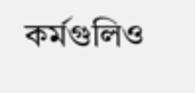কর্মগুলিও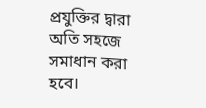প্রযুক্তির দ্বারা অতি সহজে সমাধান করা হবে।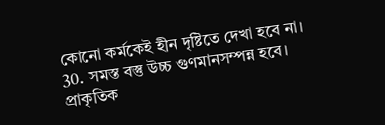কোনো কর্মকেই হীন দৃষ্টিতে দেখা হবে না।
30. সমস্ত বস্তু উচ্চ গুণমানসম্পন্ন হবে। প্রাকৃতিক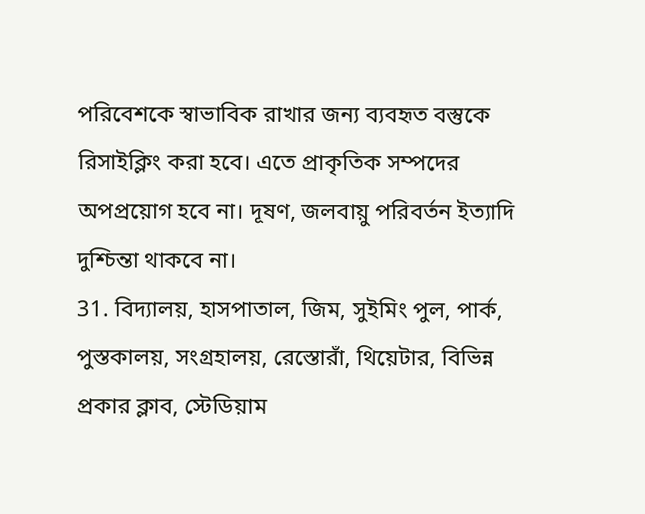পরিবেশকে স্বাভাবিক রাখার জন্য ব্যবহৃত বস্তুকে রিসাইক্লিং করা হবে। এতে প্রাকৃতিক সম্পদের অপপ্রয়োগ হবে না। দূষণ, জলবায়ু পরিবর্তন ইত্যাদি দুশ্চিন্তা থাকবে না।
31. বিদ্যালয়, হাসপাতাল, জিম, সুইমিং পুল, পার্ক, পুস্তকালয়, সংগ্রহালয়, রেস্তোরাঁ, থিয়েটার, বিভিন্ন প্রকার ক্লাব, স্টেডিয়াম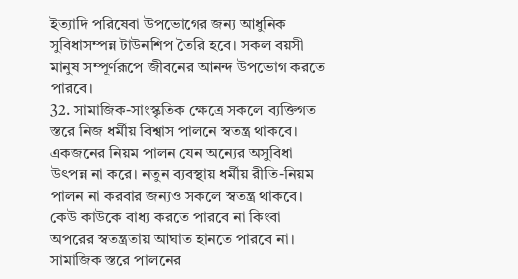ইত্যাদি পরিষেবা উপভোগের জন্য আধুনিক সুবিধাসম্পন্ন টাউনশিপ তৈরি হবে। সকল বয়সী মানুষ সম্পূর্ণরূপে জীবনের আনন্দ উপভোগ করতে পারবে।
32. সামাজিক-সাংস্কৃতিক ক্ষেত্রে সকলে ব্যক্তিগত স্তরে নিজ ধর্মীয় বিশ্বাস পালনে স্বতন্ত্র থাকবে। একজনের নিয়ম পালন যেন অন্যের অসুবিধা উৎপন্ন না করে। নতুন ব্যবস্থায় ধর্মীয় রীতি-নিয়ম পালন না করবার জন্যও সকলে স্বতন্ত্র থাকবে। কেউ কাউকে বাধ্য করতে পারবে না কিংবা অপরের স্বতন্ত্রতায় আঘাত হানতে পারবে না। সামাজিক স্তরে পালনের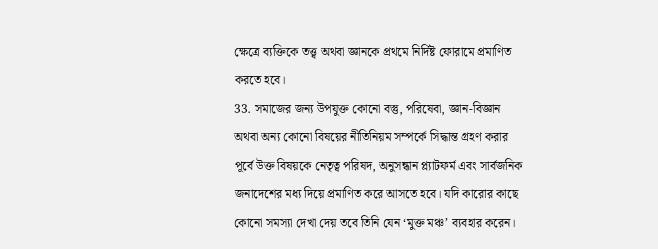ক্ষেত্রে ব্যক্তিকে তত্ত্ব অথবা জ্ঞানকে প্রথমে নির্দিষ্ট ফোরামে প্রমাণিত করতে হবে।
33. সমাজের জন্য উপযুক্ত কোনো বস্তু, পরিষেবা, জ্ঞান-বিজ্ঞান অথবা অন্য কোনো বিষয়ের নীতিনিয়ম সম্পর্কে সিদ্ধান্ত গ্রহণ করার পূর্বে উক্ত বিষয়কে নেতৃত্ব পরিষদ, অনুসন্ধান প্ল্যাটফর্ম এবং সার্বজনিক জনাদেশের মধ্য দিয়ে প্রমাণিত করে আসতে হবে। যদি কারোর কাছে কোনো সমস্যা দেখা দেয় তবে তিনি যেন ‘মুক্ত মঞ্চ’ ব্যবহার করেন।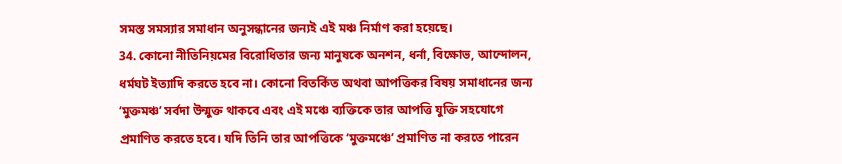সমস্ত সমস্যার সমাধান অনুসন্ধানের জন্যই এই মঞ্চ নির্মাণ করা হয়েছে।
34. কোনো নীতিনিয়মের বিরোধিতার জন্য মানুষকে অনশন, ধর্না, বিক্ষোভ, আন্দোলন, ধর্মঘট ইত্যাদি করতে হবে না। কোনো বিতর্কিত অথবা আপত্তিকর বিষয় সমাধানের জন্য ‘মুক্তমঞ্চ’ সর্বদা উন্মুক্ত থাকবে এবং এই মঞ্চে ব্যক্তিকে তার আপত্তি যুক্তি সহযোগে প্রমাণিত করতে হবে। যদি তিনি তার আপত্তিকে ‘মুক্তমঞ্চে’ প্রমাণিত না করতে পারেন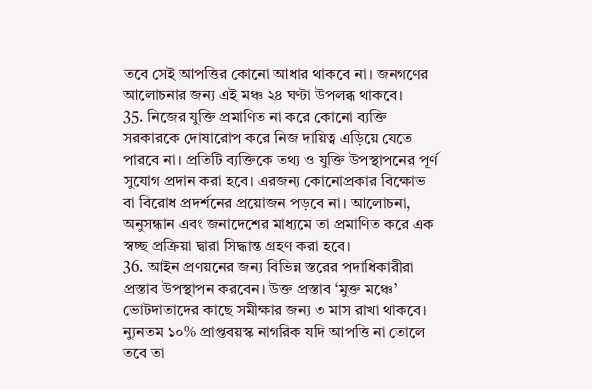তবে সেই আপত্তির কোনো আধার থাকবে না। জনগণের আলোচনার জন্য এই মঞ্চ ২৪ ঘণ্টা উপলব্ধ থাকবে।
35. নিজের যুক্তি প্রমাণিত না করে কোনো ব্যক্তি সরকারকে দোষারোপ করে নিজ দায়িত্ব এড়িয়ে যেতে পারবে না। প্রতিটি ব্যক্তিকে তথ্য ও যুক্তি উপস্থাপনের পূর্ণ সুযোগ প্রদান করা হবে। এরজন্য কোনোপ্রকার বিক্ষোভ বা বিরোধ প্রদর্শনের প্রয়োজন পড়বে না। আলোচনা, অনুসন্ধান এবং জনাদেশের মাধ্যমে তা প্রমাণিত করে এক স্বচ্ছ প্রক্রিয়া দ্বারা সিদ্ধান্ত গ্রহণ করা হবে।
36. আইন প্রণয়নের জন্য বিভিন্ন স্তরের পদাধিকারীরা প্রস্তাব উপস্থাপন করবেন। উক্ত প্রস্তাব ‘মুক্ত মঞ্চে’ ভোটদাতাদের কাছে সমীক্ষার জন্য ৩ মাস রাখা থাকবে। ন্যুনতম ১০% প্রাপ্তবয়স্ক নাগরিক যদি আপত্তি না তোলে তবে তা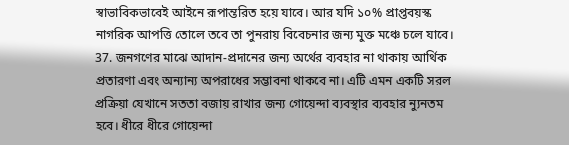স্বাভাবিকভাবেই আইনে রূপান্তরিত হয়ে যাবে। আর যদি ১০% প্রাপ্তবয়স্ক নাগরিক আপত্তি তোলে তবে তা পুনরায় বিবেচনার জন্য মুক্ত মঞ্চে চলে যাবে।
37. জনগণের মাঝে আদান-প্রদানের জন্য অর্থের ব্যবহার না থাকায় আর্থিক প্রতারণা এবং অন্যান্য অপরাধের সম্ভাবনা থাকবে না। এটি এমন একটি সরল প্রক্রিয়া যেখানে সততা বজায় রাখার জন্য গোয়েন্দা ব্যবস্থার ব্যবহার ন্যুনতম হবে। ধীরে ধীরে গোয়েন্দা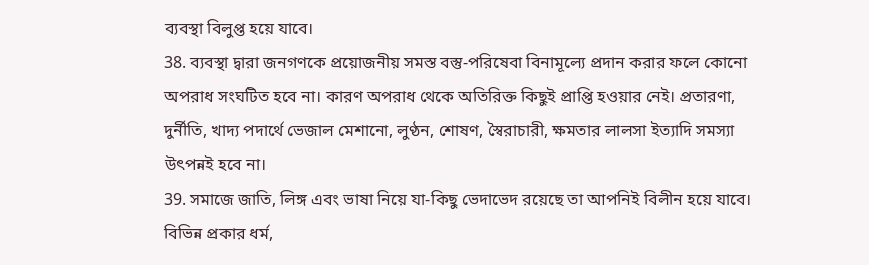ব্যবস্থা বিলুপ্ত হয়ে যাবে।
38. ব্যবস্থা দ্বারা জনগণকে প্রয়োজনীয় সমস্ত বস্তু-পরিষেবা বিনামূল্যে প্রদান করার ফলে কোনো অপরাধ সংঘটিত হবে না। কারণ অপরাধ থেকে অতিরিক্ত কিছুই প্রাপ্তি হওয়ার নেই। প্রতারণা, দুর্নীতি, খাদ্য পদার্থে ভেজাল মেশানো, লুণ্ঠন, শোষণ, স্বৈরাচারী, ক্ষমতার লালসা ইত্যাদি সমস্যা উৎপন্নই হবে না।
39. সমাজে জাতি, লিঙ্গ এবং ভাষা নিয়ে যা-কিছু ভেদাভেদ রয়েছে তা আপনিই বিলীন হয়ে যাবে। বিভিন্ন প্রকার ধর্ম,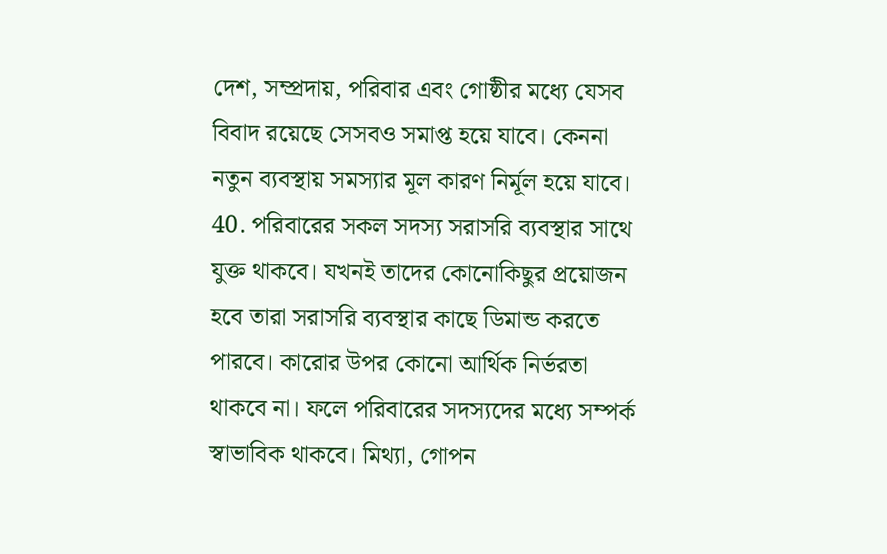দেশ, সম্প্রদায়, পরিবার এবং গোষ্ঠীর মধ্যে যেসব বিবাদ রয়েছে সেসবও সমাপ্ত হয়ে যাবে। কেননা নতুন ব্যবস্থায় সমস্যার মূল কারণ নির্মূল হয়ে যাবে।
40. পরিবারের সকল সদস্য সরাসরি ব্যবস্থার সাথে যুক্ত থাকবে। যখনই তাদের কোনোকিছুর প্রয়োজন হবে তারা সরাসরি ব্যবস্থার কাছে ডিমান্ড করতে পারবে। কারোর উপর কোনো আর্থিক নির্ভরতা থাকবে না। ফলে পরিবারের সদস্যদের মধ্যে সম্পর্ক স্বাভাবিক থাকবে। মিথ্যা, গোপন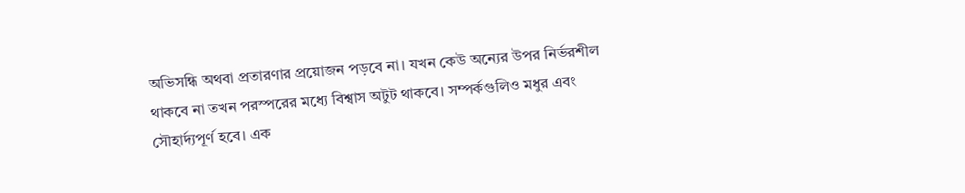অভিসন্ধি অথবা প্রতারণার প্রয়োজন পড়বে না। যখন কেউ অন্যের উপর নির্ভরশীল থাকবে না তখন পরস্পরের মধ্যে বিশ্বাস অটুট থাকবে। সম্পর্কগুলিও মধুর এবং সৌহার্দ্যপূর্ণ হবে। এক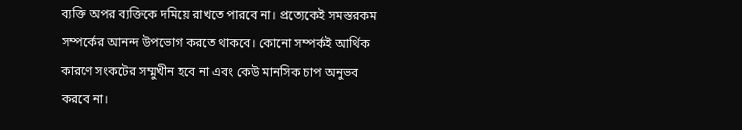ব্যক্তি অপর ব্যক্তিকে দমিয়ে রাখতে পারবে না। প্রত্যেকেই সমস্তরকম সম্পর্কের আনন্দ উপভোগ করতে থাকবে। কোনো সম্পর্কই আর্থিক কারণে সংকটের সম্মুখীন হবে না এবং কেউ মানসিক চাপ অনুভব করবে না।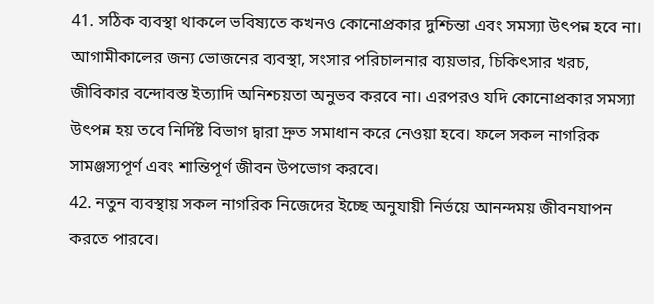41. সঠিক ব্যবস্থা থাকলে ভবিষ্যতে কখনও কোনোপ্রকার দুশ্চিন্তা এবং সমস্যা উৎপন্ন হবে না। আগামীকালের জন্য ভোজনের ব্যবস্থা, সংসার পরিচালনার ব্যয়ভার, চিকিৎসার খরচ, জীবিকার বন্দোবস্ত ইত্যাদি অনিশ্চয়তা অনুভব করবে না। এরপরও যদি কোনোপ্রকার সমস্যা উৎপন্ন হয় তবে নির্দিষ্ট বিভাগ দ্বারা দ্রুত সমাধান করে নেওয়া হবে। ফলে সকল নাগরিক সামঞ্জস্যপূর্ণ এবং শান্তিপূর্ণ জীবন উপভোগ করবে।
42. নতুন ব্যবস্থায় সকল নাগরিক নিজেদের ইচ্ছে অনুযায়ী নির্ভয়ে আনন্দময় জীবনযাপন করতে পারবে।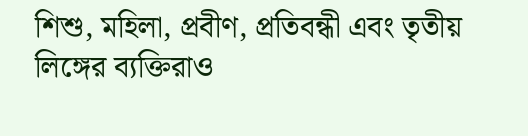শিশু, মহিলা, প্রবীণ, প্রতিবন্ধী এবং তৃতীয় লিঙ্গের ব্যক্তিরাও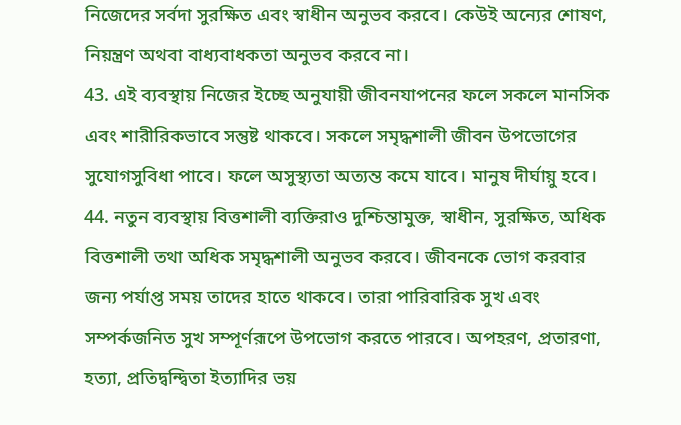নিজেদের সর্বদা সুরক্ষিত এবং স্বাধীন অনুভব করবে। কেউই অন্যের শোষণ, নিয়ন্ত্রণ অথবা বাধ্যবাধকতা অনুভব করবে না।
43. এই ব্যবস্থায় নিজের ইচ্ছে অনুযায়ী জীবনযাপনের ফলে সকলে মানসিক এবং শারীরিকভাবে সন্তুষ্ট থাকবে। সকলে সমৃদ্ধশালী জীবন উপভোগের সুযোগসুবিধা পাবে। ফলে অসুস্থ্যতা অত্যন্ত কমে যাবে। মানুষ দীর্ঘায়ু হবে।
44. নতুন ব্যবস্থায় বিত্তশালী ব্যক্তিরাও দুশ্চিন্তামুক্ত, স্বাধীন, সুরক্ষিত, অধিক বিত্তশালী তথা অধিক সমৃদ্ধশালী অনুভব করবে। জীবনকে ভোগ করবার জন্য পর্যাপ্ত সময় তাদের হাতে থাকবে। তারা পারিবারিক সুখ এবং সম্পর্কজনিত সুখ সম্পূর্ণরূপে উপভোগ করতে পারবে। অপহরণ, প্রতারণা, হত্যা, প্রতিদ্বন্দ্বিতা ইত্যাদির ভয়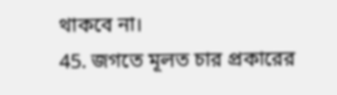থাকবে না।
45. জগতে মূলত চার প্রকারের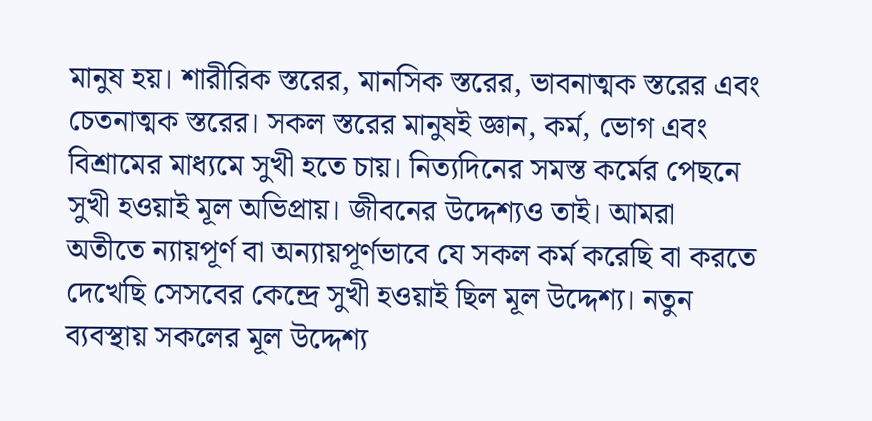মানুষ হয়। শারীরিক স্তরের, মানসিক স্তরের, ভাবনাত্মক স্তরের এবং চেতনাত্মক স্তরের। সকল স্তরের মানুষই জ্ঞান, কর্ম, ভোগ এবং বিশ্রামের মাধ্যমে সুখী হতে চায়। নিত্যদিনের সমস্ত কর্মের পেছনে সুখী হওয়াই মূল অভিপ্রায়। জীবনের উদ্দেশ্যও তাই। আমরা অতীতে ন্যায়পূর্ণ বা অন্যায়পূর্ণভাবে যে সকল কর্ম করেছি বা করতে দেখেছি সেসবের কেন্দ্রে সুখী হওয়াই ছিল মূল উদ্দেশ্য। নতুন ব্যবস্থায় সকলের মূল উদ্দেশ্য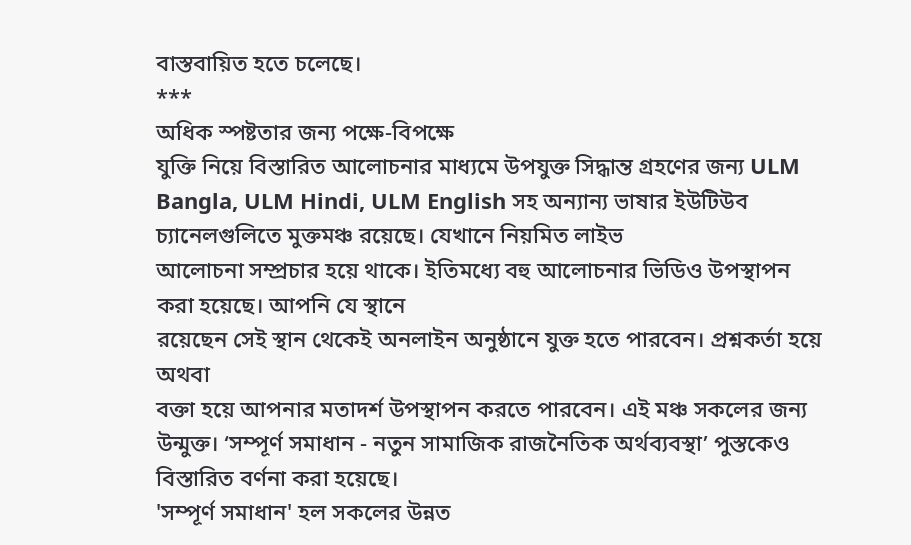বাস্তবায়িত হতে চলেছে।
***
অধিক স্পষ্টতার জন্য পক্ষে-বিপক্ষে
যুক্তি নিয়ে বিস্তারিত আলোচনার মাধ্যমে উপযুক্ত সিদ্ধান্ত গ্রহণের জন্য ULM Bangla, ULM Hindi, ULM English সহ অন্যান্য ভাষার ইউটিউব চ্যানেলগুলিতে মুক্তমঞ্চ রয়েছে। যেখানে নিয়মিত লাইভ
আলোচনা সম্প্রচার হয়ে থাকে। ইতিমধ্যে বহু আলোচনার ভিডিও উপস্থাপন করা হয়েছে। আপনি যে স্থানে
রয়েছেন সেই স্থান থেকেই অনলাইন অনুষ্ঠানে যুক্ত হতে পারবেন। প্রশ্নকর্তা হয়ে অথবা
বক্তা হয়ে আপনার মতাদর্শ উপস্থাপন করতে পারবেন। এই মঞ্চ সকলের জন্য উন্মুক্ত। ‘সম্পূর্ণ সমাধান - নতুন সামাজিক রাজনৈতিক অর্থব্যবস্থা’ পুস্তকেও বিস্তারিত বর্ণনা করা হয়েছে।
'সম্পূর্ণ সমাধান' হল সকলের উন্নত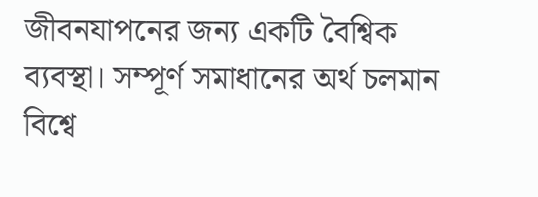জীবনযাপনের জন্য একটি বৈশ্বিক ব্যবস্থা। সম্পূর্ণ সমাধানের অর্থ চলমান বিশ্বে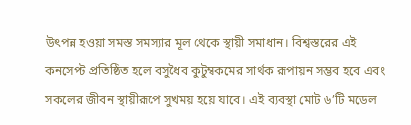উৎপন্ন হওয়া সমস্ত সমস্যার মূল থেকে স্থায়ী সমাধান। বিশ্বস্তরের এই কনসেপ্ট প্রতিষ্ঠিত হলে বসুধৈব কুটুম্বকমের সার্থক রূপায়ন সম্ভব হবে এবং সকলের জীবন স্থায়ীরূপে সুখময় হয়ে যাবে। এই ব্যবস্থা মোট ৬’টি মডেল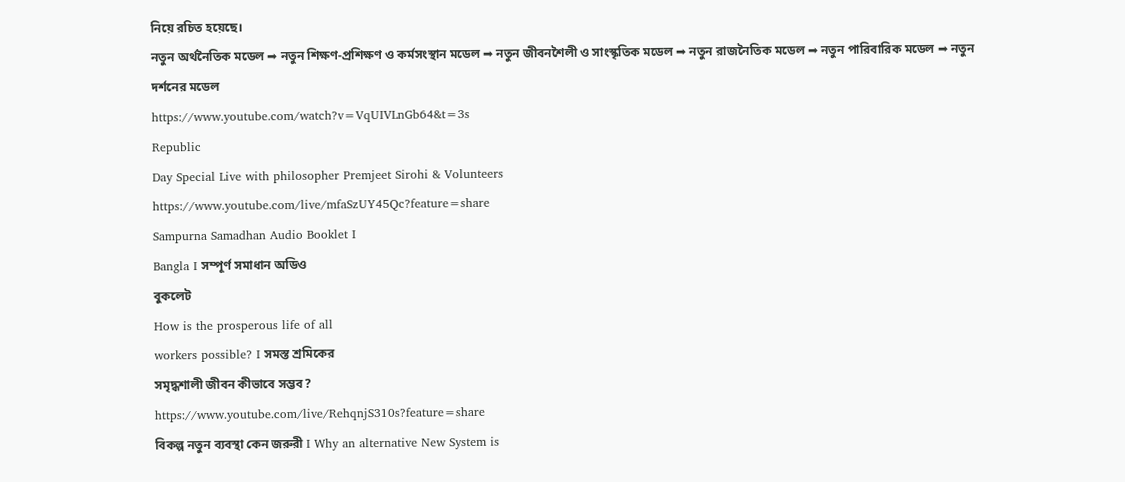নিয়ে রচিত হয়েছে।
নতুন অর্থনৈতিক মডেল ➡ নতুন শিক্ষণ-প্রশিক্ষণ ও কর্মসংস্থান মডেল ➡ নতুন জীবনশৈলী ও সাংস্কৃতিক মডেল ➡ নতুন রাজনৈতিক মডেল ➡ নতুন পারিবারিক মডেল ➡ নতুন দর্শনের মডেল
https://www.youtube.com/watch?v=VqUIVLnGb64&t=3s
Republic
Day Special Live with philosopher Premjeet Sirohi & Volunteers
https://www.youtube.com/live/mfaSzUY45Qc?feature=share
Sampurna Samadhan Audio Booklet I
Bangla I সম্পূর্ণ সমাধান অডিও
বুকলেট
How is the prosperous life of all
workers possible? I সমস্ত শ্রমিকের
সমৃদ্ধশালী জীবন কীভাবে সম্ভব?
https://www.youtube.com/live/RehqnjS310s?feature=share
বিকল্প নতুন ব্যবস্থা কেন জরুরী I Why an alternative New System is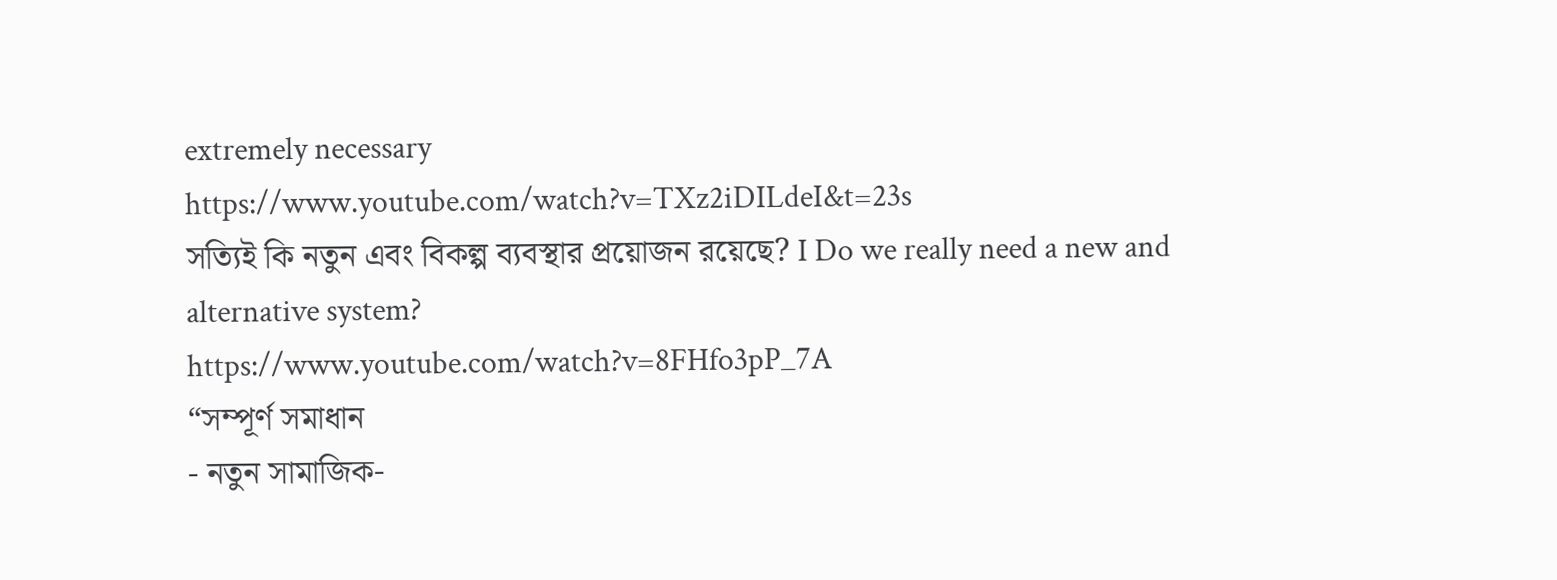extremely necessary
https://www.youtube.com/watch?v=TXz2iDILdeI&t=23s
সত্যিই কি নতুন এবং বিকল্প ব্যবস্থার প্রয়োজন রয়েছে? I Do we really need a new and
alternative system?
https://www.youtube.com/watch?v=8FHfo3pP_7A
“সম্পূর্ণ সমাধান
- নতুন সামাজিক-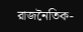রাজনৈতিক-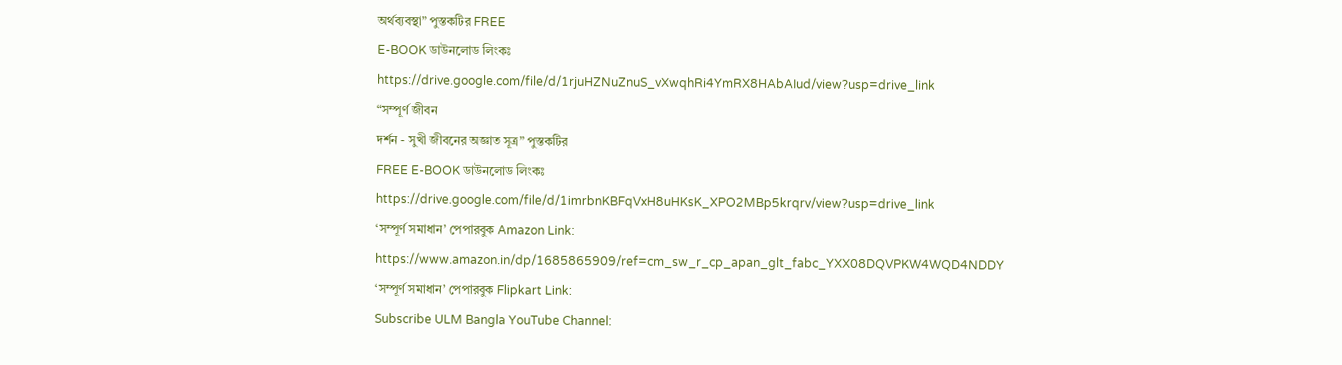অর্থব্যবস্থা” পুস্তকটির FREE
E-BOOK ডাউনলোড লিংকঃ
https://drive.google.com/file/d/1rjuHZNuZnuS_vXwqhRi4YmRX8HAbAIud/view?usp=drive_link
“সম্পূর্ণ জীবন
দর্শন - সুখী জীবনের অজ্ঞাত সূত্র” পুস্তকটির
FREE E-BOOK ডাউনলোড লিংকঃ
https://drive.google.com/file/d/1imrbnKBFqVxH8uHKsK_XPO2MBp5krqrv/view?usp=drive_link
‘সম্পূর্ণ সমাধান’ পেপারবুক Amazon Link:
https://www.amazon.in/dp/1685865909/ref=cm_sw_r_cp_apan_glt_fabc_YXX08DQVPKW4WQD4NDDY
‘সম্পূর্ণ সমাধান’ পেপারবুক Flipkart Link:
Subscribe ULM Bangla YouTube Channel: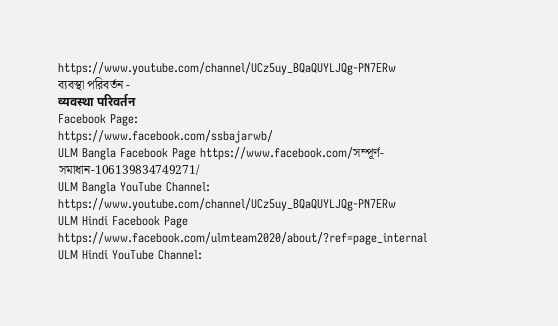https://www.youtube.com/channel/UCz5uy_BQaQUYLJQg-PN7ERw
ব্যবস্থা পরিবর্তন -
व्यवस्था परिवर्तन
Facebook Page:
https://www.facebook.com/ssbajarwb/
ULM Bangla Facebook Page https://www.facebook.com/সম্পূর্ণ-সমাধান-106139834749271/
ULM Bangla YouTube Channel: https://www.youtube.com/channel/UCz5uy_BQaQUYLJQg-PN7ERw
ULM Hindi Facebook Page
https://www.facebook.com/ulmteam2020/about/?ref=page_internal
ULM Hindi YouTube Channel: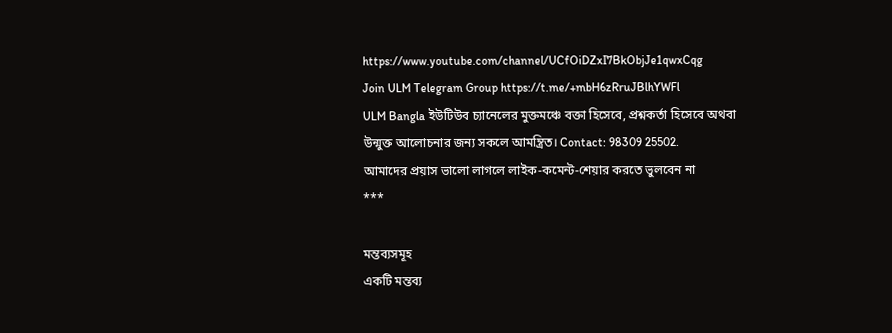https://www.youtube.com/channel/UCfOiDZxI7BkObjJe1qwxCqg
Join ULM Telegram Group https://t.me/+mbH6zRruJBlhYWFl
ULM Bangla ইউটিউব চ্যানেলের মুক্তমঞ্চে বক্তা হিসেবে, প্রশ্নকর্তা হিসেবে অথবা উন্মুক্ত আলোচনার জন্য সকলে আমন্ত্রিত। Contact: 98309 25502.
আমাদের প্রয়াস ভালো লাগলে লাইক-কমেন্ট-শেয়ার করতে ভুলবেন না
***

মন্তব্যসমূহ
একটি মন্তব্য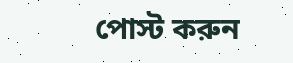পোস্ট করুন